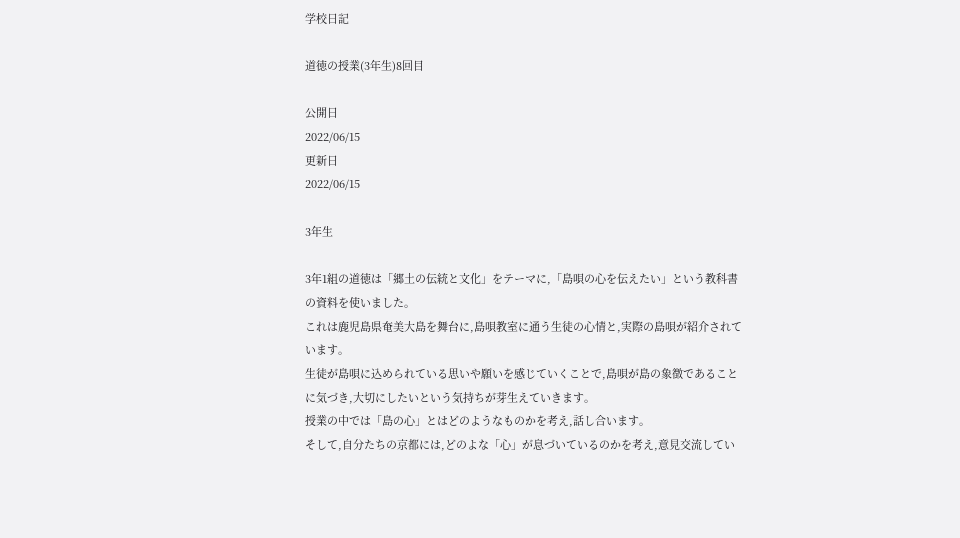学校日記

道徳の授業(3年生)8回目

公開日
2022/06/15
更新日
2022/06/15

3年生

3年1組の道徳は「郷土の伝統と文化」をテーマに,「島唄の心を伝えたい」という教科書の資料を使いました。
これは鹿児島県奄美大島を舞台に,島唄教室に通う生徒の心情と,実際の島唄が紹介されています。
生徒が島唄に込められている思いや願いを感じていくことで,島唄が島の象徴であることに気づき,大切にしたいという気持ちが芽生えていきます。
授業の中では「島の心」とはどのようなものかを考え,話し合います。
そして,自分たちの京都には,どのよな「心」が息づいているのかを考え,意見交流してい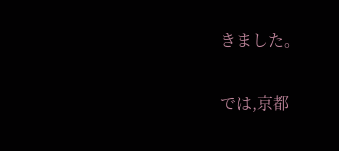きました。

では,京都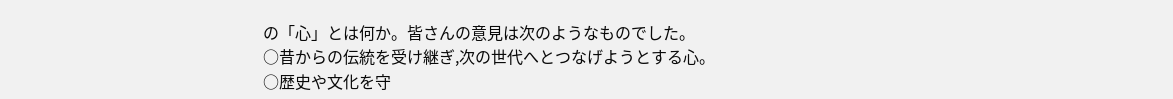の「心」とは何か。皆さんの意見は次のようなものでした。
○昔からの伝統を受け継ぎ,次の世代へとつなげようとする心。
○歴史や文化を守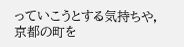っていこうとする気持ちや,京都の町を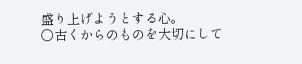盛り上げようとする心。
○古くからのものを大切にして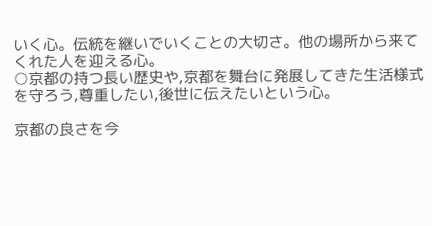いく心。伝統を継いでいくことの大切さ。他の場所から来てくれた人を迎える心。
○京都の持つ長い歴史や,京都を舞台に発展してきた生活様式を守ろう,尊重したい,後世に伝えたいという心。

京都の良さを今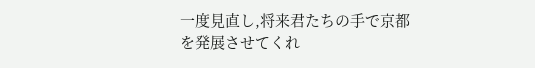一度見直し,将来君たちの手で京都を発展させてくれ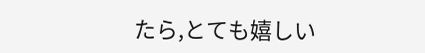たら,とても嬉しい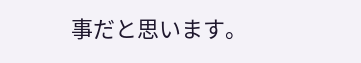事だと思います。